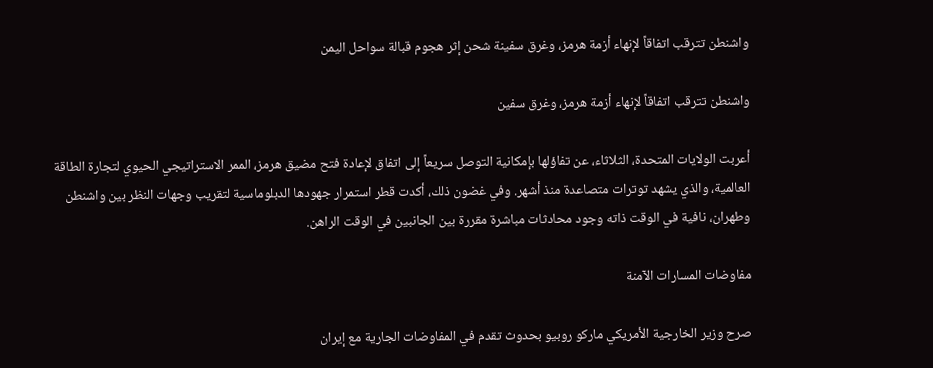واشنطن تترقب اتفاقاً لإنهاء أزمة هرمز، وغرق سفينة شحن إثر هجوم قبالة سواحل اليمن

واشنطن تترقب اتفاقاً لإنهاء أزمة هرمز، وغرق سفين

أعربت الولايات المتحدة، الثلاثاء، عن تفاؤلها بإمكانية التوصل سريعاً إلى اتفاق لإعادة فتح مضيق هرمز، الممر الاستراتيجي الحيوي لتجارة الطاقة العالمية، والذي يشهد توترات متصاعدة منذ أشهر. وفي غضون ذلك، أكدت قطر استمرار جهودها الدبلوماسية لتقريب وجهات النظر بين واشنطن وطهران، نافية في الوقت ذاته وجود محادثات مباشرة مقررة بين الجانبين في الوقت الراهن.

مفاوضات المسارات الآمنة

صرح وزير الخارجية الأمريكي ماركو روبيو بحدوث تقدم في المفاوضات الجارية مع إيران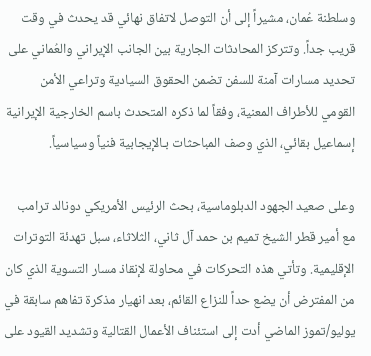وسلطنة عُمان، مشيراً إلى أن التوصل لاتفاق نهائي قد يحدث في وقت قريب جداً. وتتركز المحادثات الجارية بين الجانب الإيراني والعُماني على تحديد مسارات آمنة للسفن تضمن الحقوق السيادية وتراعي الأمن القومي للأطراف المعنية، وفقاً لما ذكره المتحدث باسم الخارجية الإيرانية إسماعيل بقائي، الذي وصف المباحثات بـالإيجابية فنياً وسياسياً.

وعلى صعيد الجهود الدبلوماسية، بحث الرئيس الأمريكي دونالد ترامب مع أمير قطر الشيخ تميم بن حمد آل ثاني، الثلاثاء، سبل تهدئة التوترات الإقليمية. وتأتي هذه التحركات في محاولة لإنقاذ مسار التسوية الذي كان من المفترض أن يضع حداً للنزاع القائم، بعد انهيار مذكرة تفاهم سابقة في يوليو/تموز الماضي أدت إلى استئناف الأعمال القتالية وتشديد القيود على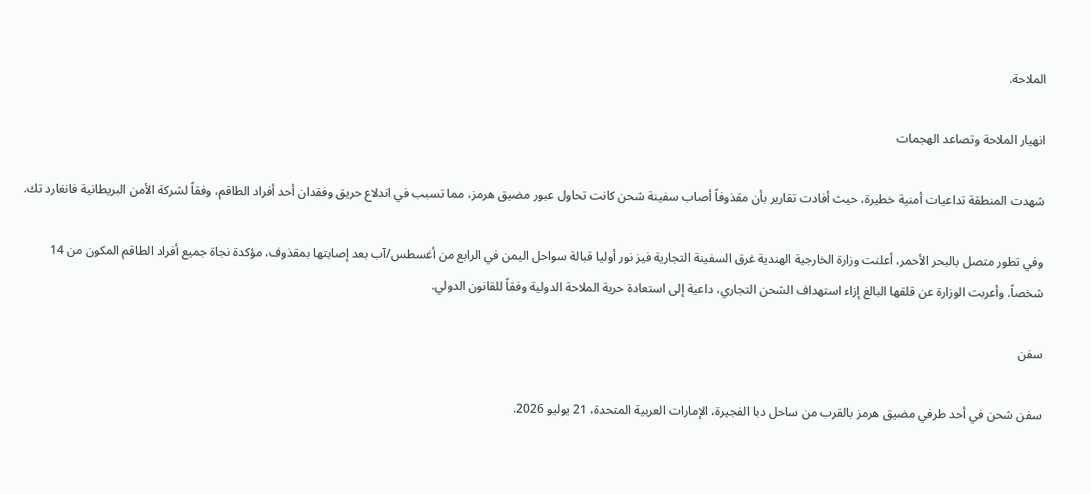الملاحة.

انهيار الملاحة وتصاعد الهجمات

شهدت المنطقة تداعيات أمنية خطيرة، حيث أفادت تقارير بأن مقذوفاً أصاب سفينة شحن كانت تحاول عبور مضيق هرمز، مما تسبب في اندلاع حريق وفقدان أحد أفراد الطاقم، وفقاً لشركة الأمن البريطانية فانغارد تك.

وفي تطور متصل بالبحر الأحمر، أعلنت وزارة الخارجية الهندية غرق السفينة التجارية فيز نور أوليا قبالة سواحل اليمن في الرابع من أغسطس/آب بعد إصابتها بمقذوف، مؤكدة نجاة جميع أفراد الطاقم المكون من 14 شخصاً. وأعربت الوزارة عن قلقها البالغ إزاء استهداف الشحن التجاري، داعية إلى استعادة حرية الملاحة الدولية وفقاً للقانون الدولي.

سفن

سفن شحن في أحد طرفي مضيق هرمز بالقرب من ساحل دبا الفجيرة، الإمارات العربية المتحدة، 21 يوليو 2026.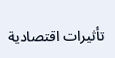تأثيرات اقتصادية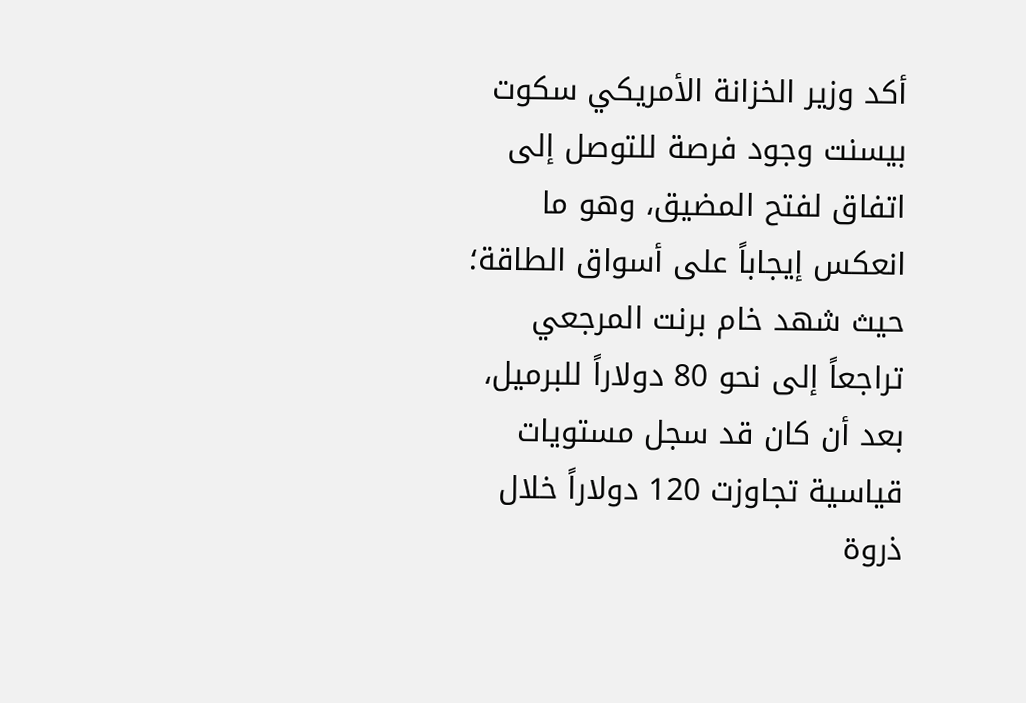أكد وزير الخزانة الأمريكي سكوت بيسنت وجود فرصة للتوصل إلى اتفاق لفتح المضيق، وهو ما انعكس إيجاباً على أسواق الطاقة؛ حيث شهد خام برنت المرجعي تراجعاً إلى نحو 80 دولاراً للبرميل، بعد أن كان قد سجل مستويات قياسية تجاوزت 120 دولاراً خلال ذروة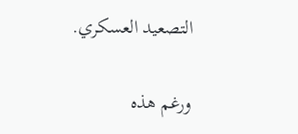التصعيد العسكري.

ورغم هذه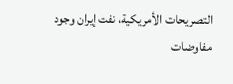التصريحات الأمريكية، نفت إيران وجود مفاوضات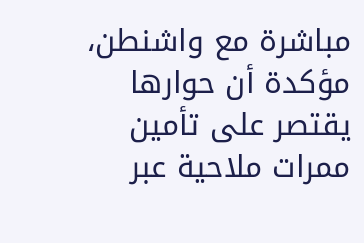مباشرة مع واشنطن، مؤكدة أن حوارها يقتصر على تأمين ممرات ملاحية عبر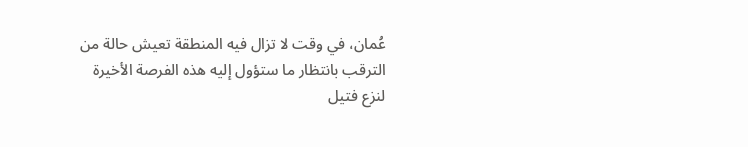عُمان، في وقت لا تزال فيه المنطقة تعيش حالة من الترقب بانتظار ما ستؤول إليه هذه الفرصة الأخيرة لنزع فتيل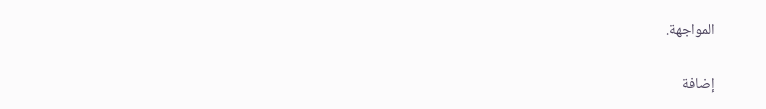المواجهة.

إضافة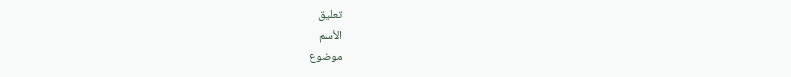تعليق
الأسم
موضوع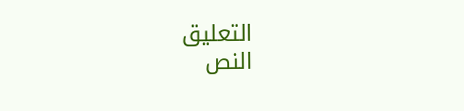التعليق
النص